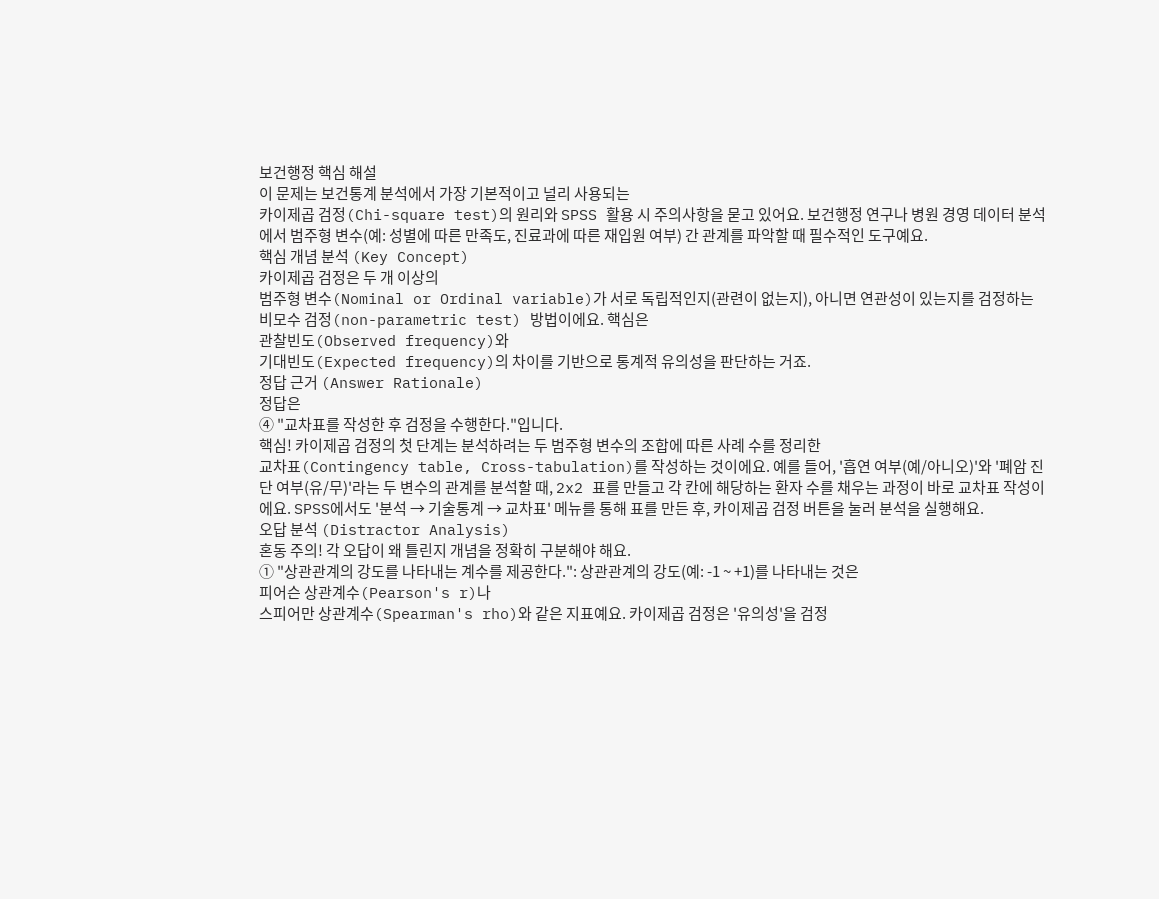보건행정 핵심 해설
이 문제는 보건통계 분석에서 가장 기본적이고 널리 사용되는
카이제곱 검정(Chi-square test)의 원리와 SPSS 활용 시 주의사항을 묻고 있어요. 보건행정 연구나 병원 경영 데이터 분석에서 범주형 변수(예: 성별에 따른 만족도, 진료과에 따른 재입원 여부) 간 관계를 파악할 때 필수적인 도구예요.
핵심 개념 분석 (Key Concept)
카이제곱 검정은 두 개 이상의
범주형 변수(Nominal or Ordinal variable)가 서로 독립적인지(관련이 없는지), 아니면 연관성이 있는지를 검정하는 비모수 검정(non-parametric test) 방법이에요. 핵심은
관찰빈도(Observed frequency)와
기대빈도(Expected frequency)의 차이를 기반으로 통계적 유의성을 판단하는 거죠.
정답 근거 (Answer Rationale)
정답은
④ "교차표를 작성한 후 검정을 수행한다."입니다.
핵심! 카이제곱 검정의 첫 단계는 분석하려는 두 범주형 변수의 조합에 따른 사례 수를 정리한
교차표(Contingency table, Cross-tabulation)를 작성하는 것이에요. 예를 들어, '흡연 여부(예/아니오)'와 '폐암 진단 여부(유/무)'라는 두 변수의 관계를 분석할 때, 2x2 표를 만들고 각 칸에 해당하는 환자 수를 채우는 과정이 바로 교차표 작성이에요. SPSS에서도 '분석 → 기술통계 → 교차표' 메뉴를 통해 표를 만든 후, 카이제곱 검정 버튼을 눌러 분석을 실행해요.
오답 분석 (Distractor Analysis)
혼동 주의! 각 오답이 왜 틀린지 개념을 정확히 구분해야 해요.
① "상관관계의 강도를 나타내는 계수를 제공한다.": 상관관계의 강도(예: -1 ~ +1)를 나타내는 것은
피어슨 상관계수(Pearson's r)나
스피어만 상관계수(Spearman's rho)와 같은 지표예요. 카이제곱 검정은 '유의성'을 검정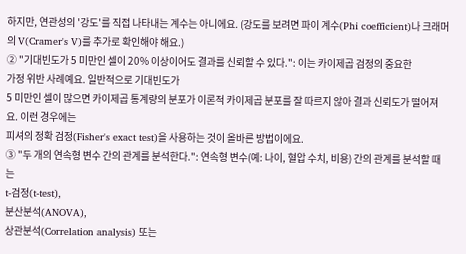하지만, 연관성의 '강도'를 직접 나타내는 계수는 아니에요. (강도를 보려면 파이 계수(Phi coefficient)나 크래머의 V(Cramer's V)를 추가로 확인해야 해요.)
② "기대빈도가 5 미만인 셀이 20% 이상이어도 결과를 신뢰할 수 있다.": 이는 카이제곱 검정의 중요한
가정 위반 사례예요. 일반적으로 기대빈도가
5 미만인 셀이 많으면 카이제곱 통계량의 분포가 이론적 카이제곱 분포를 잘 따르지 않아 결과 신뢰도가 떨어져요. 이런 경우에는
피셔의 정확 검정(Fisher's exact test)을 사용하는 것이 올바른 방법이에요.
③ "두 개의 연속형 변수 간의 관계를 분석한다.": 연속형 변수(예: 나이, 혈압 수치, 비용) 간의 관계를 분석할 때는
t-검정(t-test),
분산분석(ANOVA),
상관분석(Correlation analysis) 또는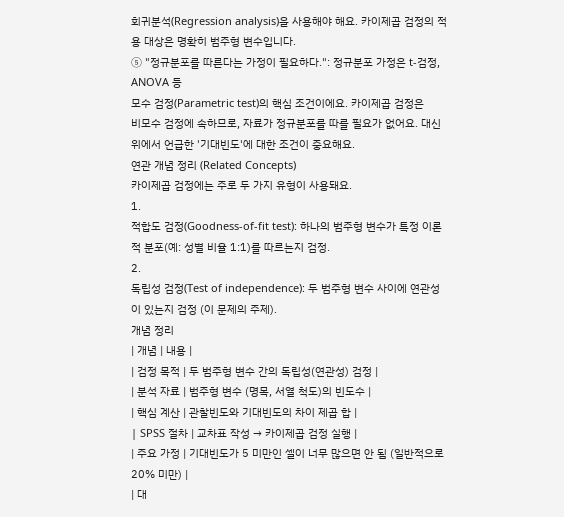회귀분석(Regression analysis)을 사용해야 해요. 카이제곱 검정의 적용 대상은 명확히 범주형 변수입니다.
⑤ "정규분포를 따른다는 가정이 필요하다.": 정규분포 가정은 t-검정, ANOVA 등
모수 검정(Parametric test)의 핵심 조건이에요. 카이제곱 검정은
비모수 검정에 속하므로, 자료가 정규분포를 따를 필요가 없어요. 대신 위에서 언급한 '기대빈도'에 대한 조건이 중요해요.
연관 개념 정리 (Related Concepts)
카이제곱 검정에는 주로 두 가지 유형이 사용돼요.
1.
적합도 검정(Goodness-of-fit test): 하나의 범주형 변수가 특정 이론적 분포(예: 성별 비율 1:1)를 따르는지 검정.
2.
독립성 검정(Test of independence): 두 범주형 변수 사이에 연관성이 있는지 검정 (이 문제의 주제).
개념 정리
| 개념 | 내용 |
| 검정 목적 | 두 범주형 변수 간의 독립성(연관성) 검정 |
| 분석 자료 | 범주형 변수 (명목, 서열 척도)의 빈도수 |
| 핵심 계산 | 관찰빈도와 기대빈도의 차이 제곱 합 |
| SPSS 절차 | 교차표 작성 → 카이제곱 검정 실행 |
| 주요 가정 | 기대빈도가 5 미만인 셀이 너무 많으면 안 됨 (일반적으로 20% 미만) |
| 대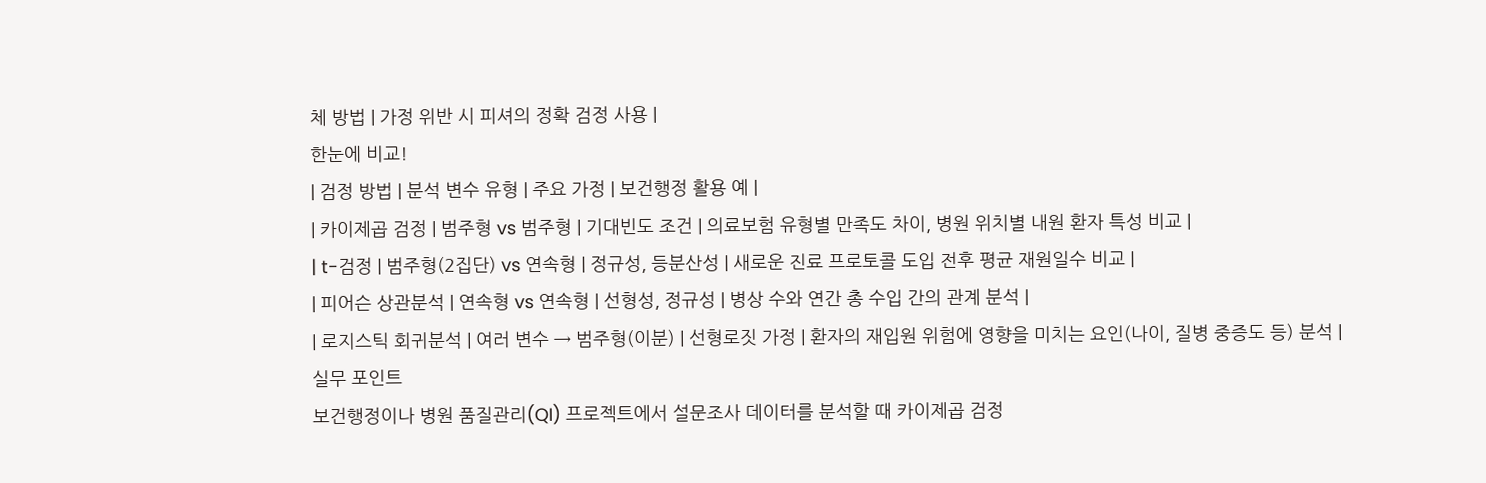체 방법 | 가정 위반 시 피셔의 정확 검정 사용 |
한눈에 비교!
| 검정 방법 | 분석 변수 유형 | 주요 가정 | 보건행정 활용 예 |
| 카이제곱 검정 | 범주형 vs 범주형 | 기대빈도 조건 | 의료보험 유형별 만족도 차이, 병원 위치별 내원 환자 특성 비교 |
| t-검정 | 범주형(2집단) vs 연속형 | 정규성, 등분산성 | 새로운 진료 프로토콜 도입 전후 평균 재원일수 비교 |
| 피어슨 상관분석 | 연속형 vs 연속형 | 선형성, 정규성 | 병상 수와 연간 총 수입 간의 관계 분석 |
| 로지스틱 회귀분석 | 여러 변수 → 범주형(이분) | 선형로짓 가정 | 환자의 재입원 위험에 영향을 미치는 요인(나이, 질병 중증도 등) 분석 |
실무 포인트
보건행정이나 병원 품질관리(QI) 프로젝트에서 설문조사 데이터를 분석할 때 카이제곱 검정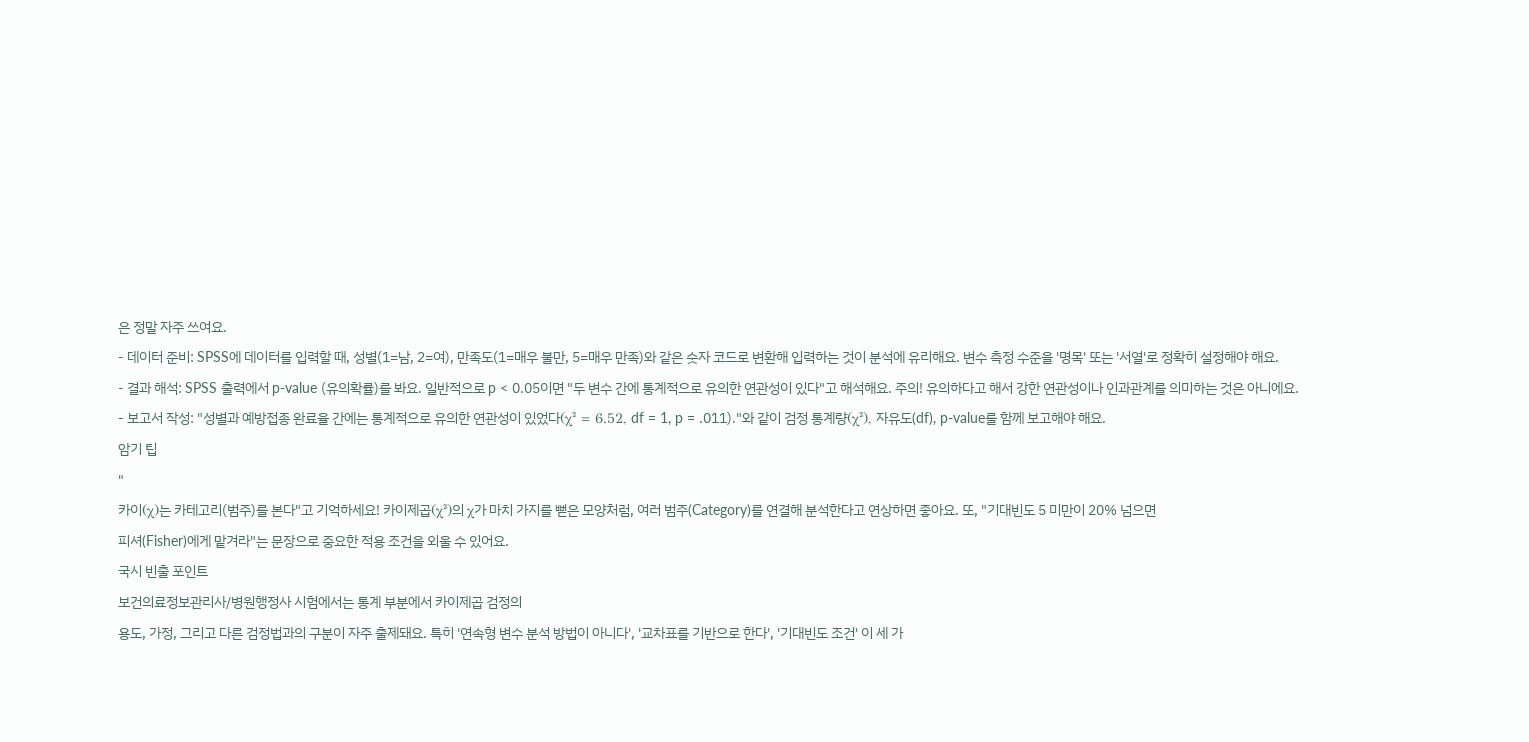은 정말 자주 쓰여요.
- 데이터 준비: SPSS에 데이터를 입력할 때, 성별(1=남, 2=여), 만족도(1=매우 불만, 5=매우 만족)와 같은 숫자 코드로 변환해 입력하는 것이 분석에 유리해요. 변수 측정 수준을 '명목' 또는 '서열'로 정확히 설정해야 해요.
- 결과 해석: SPSS 출력에서 p-value (유의확률)를 봐요. 일반적으로 p < 0.05이면 "두 변수 간에 통계적으로 유의한 연관성이 있다"고 해석해요. 주의! 유의하다고 해서 강한 연관성이나 인과관계를 의미하는 것은 아니에요.
- 보고서 작성: "성별과 예방접종 완료율 간에는 통계적으로 유의한 연관성이 있었다(χ² = 6.52, df = 1, p = .011)."와 같이 검정 통계량(χ²), 자유도(df), p-value를 함께 보고해야 해요.
암기 팁
"
카이(χ)는 카테고리(범주)를 본다"고 기억하세요! 카이제곱(χ²)의 χ가 마치 가지를 뻗은 모양처럼, 여러 범주(Category)를 연결해 분석한다고 연상하면 좋아요. 또, "기대빈도 5 미만이 20% 넘으면
피셔(Fisher)에게 맡겨라"는 문장으로 중요한 적용 조건을 외울 수 있어요.
국시 빈출 포인트
보건의료정보관리사/병원행정사 시험에서는 통계 부분에서 카이제곱 검정의
용도, 가정, 그리고 다른 검정법과의 구분이 자주 출제돼요. 특히 '연속형 변수 분석 방법이 아니다', '교차표를 기반으로 한다', '기대빈도 조건' 이 세 가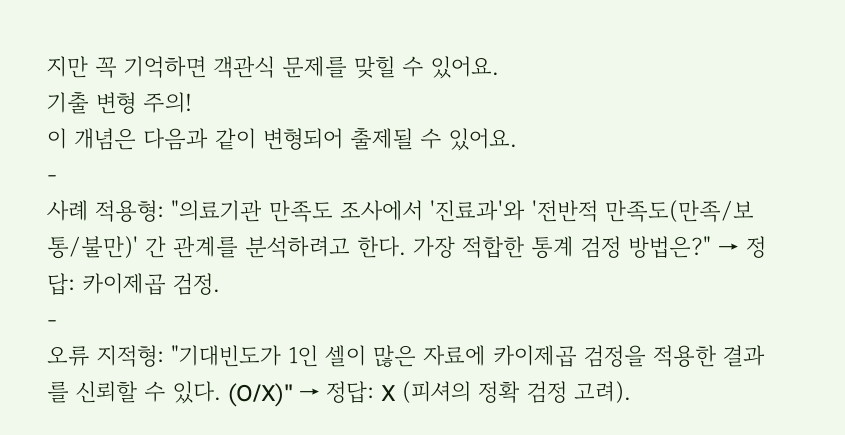지만 꼭 기억하면 객관식 문제를 맞힐 수 있어요.
기출 변형 주의!
이 개념은 다음과 같이 변형되어 출제될 수 있어요.
-
사례 적용형: "의료기관 만족도 조사에서 '진료과'와 '전반적 만족도(만족/보통/불만)' 간 관계를 분석하려고 한다. 가장 적합한 통계 검정 방법은?" → 정답: 카이제곱 검정.
-
오류 지적형: "기대빈도가 1인 셀이 많은 자료에 카이제곱 검정을 적용한 결과를 신뢰할 수 있다. (O/X)" → 정답: X (피셔의 정확 검정 고려).